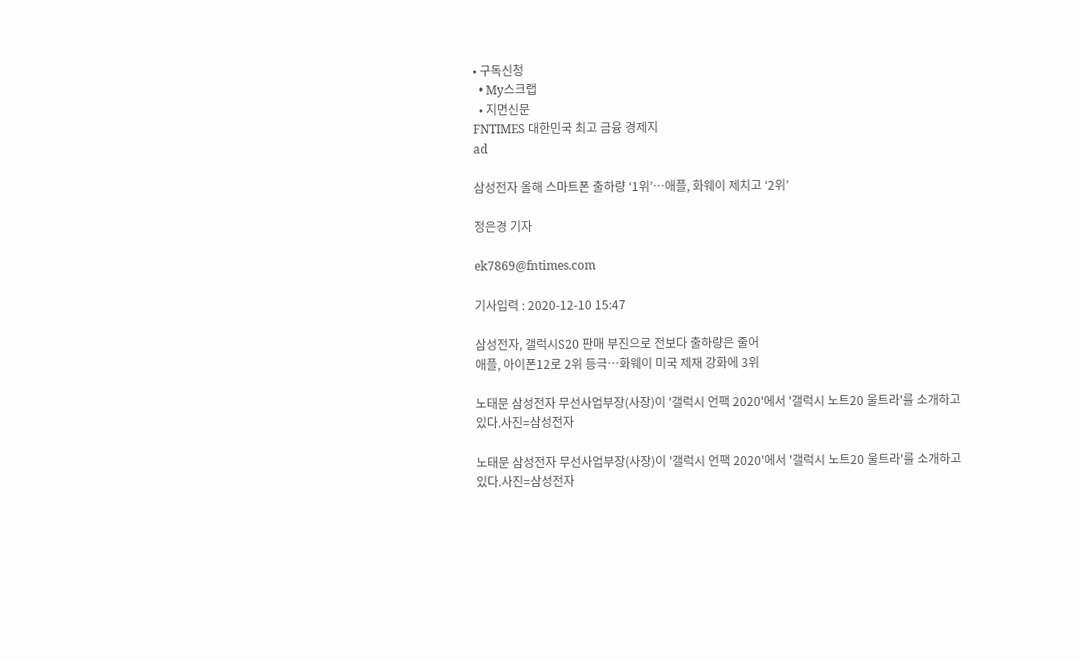• 구독신청
  • My스크랩
  • 지면신문
FNTIMES 대한민국 최고 금융 경제지
ad

삼성전자 올해 스마트폰 출하량 ‘1위’…애플, 화웨이 제치고 ‘2위’

정은경 기자

ek7869@fntimes.com

기사입력 : 2020-12-10 15:47

삼성전자, 갤럭시S20 판매 부진으로 전보다 출하량은 줄어
애플, 아이폰12로 2위 등극…화웨이 미국 제재 강화에 3위

노태문 삼성전자 무선사업부장(사장)이 '갤럭시 언팩 2020'에서 '갤럭시 노트20 울트라'를 소개하고 있다.사진=삼성전자

노태문 삼성전자 무선사업부장(사장)이 '갤럭시 언팩 2020'에서 '갤럭시 노트20 울트라'를 소개하고 있다.사진=삼성전자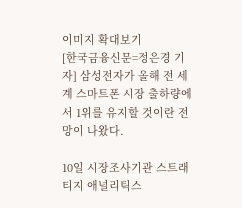이미지 확대보기
[한국금융신문=정은경 기자] 삼성전자가 올해 전 세계 스마트폰 시장 출하량에서 1위를 유지할 것이란 전망이 나왔다.

10일 시장조사기관 스트래티지 애널리틱스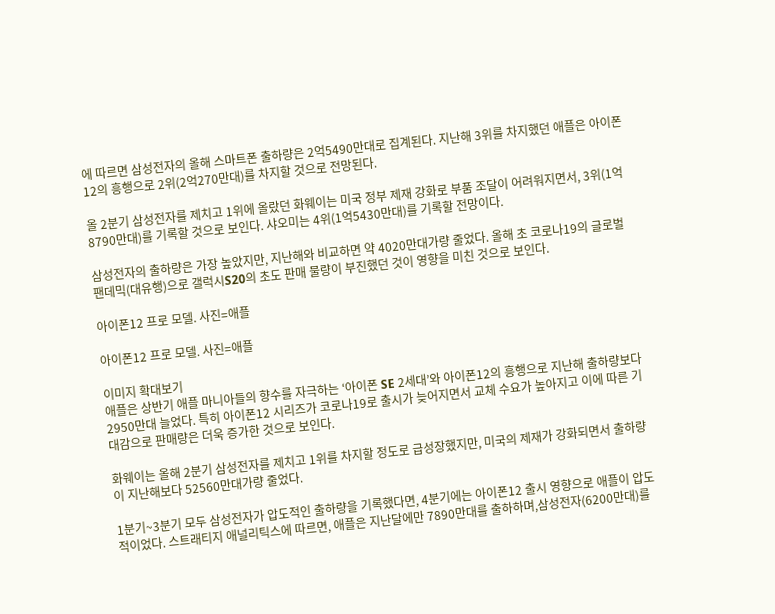에 따르면 삼성전자의 올해 스마트폰 출하량은 2억5490만대로 집계된다. 지난해 3위를 차지했던 애플은 아이폰12의 흥행으로 2위(2억270만대)를 차지할 것으로 전망된다.

올 2분기 삼성전자를 제치고 1위에 올랐던 화웨이는 미국 정부 제재 강화로 부품 조달이 어려워지면서, 3위(1억8790만대)를 기록할 것으로 보인다. 샤오미는 4위(1억5430만대)를 기록할 전망이다.

삼성전자의 출하량은 가장 높았지만, 지난해와 비교하면 약 4020만대가량 줄었다. 올해 초 코로나19의 글로벌 팬데믹(대유행)으로 갤럭시S20의 초도 판매 물량이 부진했던 것이 영향을 미친 것으로 보인다.

아이폰12 프로 모델. 사진=애플

아이폰12 프로 모델. 사진=애플

이미지 확대보기
애플은 상반기 애플 마니아들의 향수를 자극하는 ‘아이폰 SE 2세대’와 아이폰12의 흥행으로 지난해 출하량보다 2950만대 늘었다. 특히 아이폰12 시리즈가 코로나19로 출시가 늦어지면서 교체 수요가 높아지고 이에 따른 기대감으로 판매량은 더욱 증가한 것으로 보인다.

화웨이는 올해 2분기 삼성전자를 제치고 1위를 차지할 정도로 급성장했지만, 미국의 제재가 강화되면서 출하량이 지난해보다 52560만대가량 줄었다.

1분기~3분기 모두 삼성전자가 압도적인 출하량을 기록했다면, 4분기에는 아이폰12 출시 영향으로 애플이 압도적이었다. 스트래티지 애널리틱스에 따르면, 애플은 지난달에만 7890만대를 출하하며,삼성전자(6200만대)를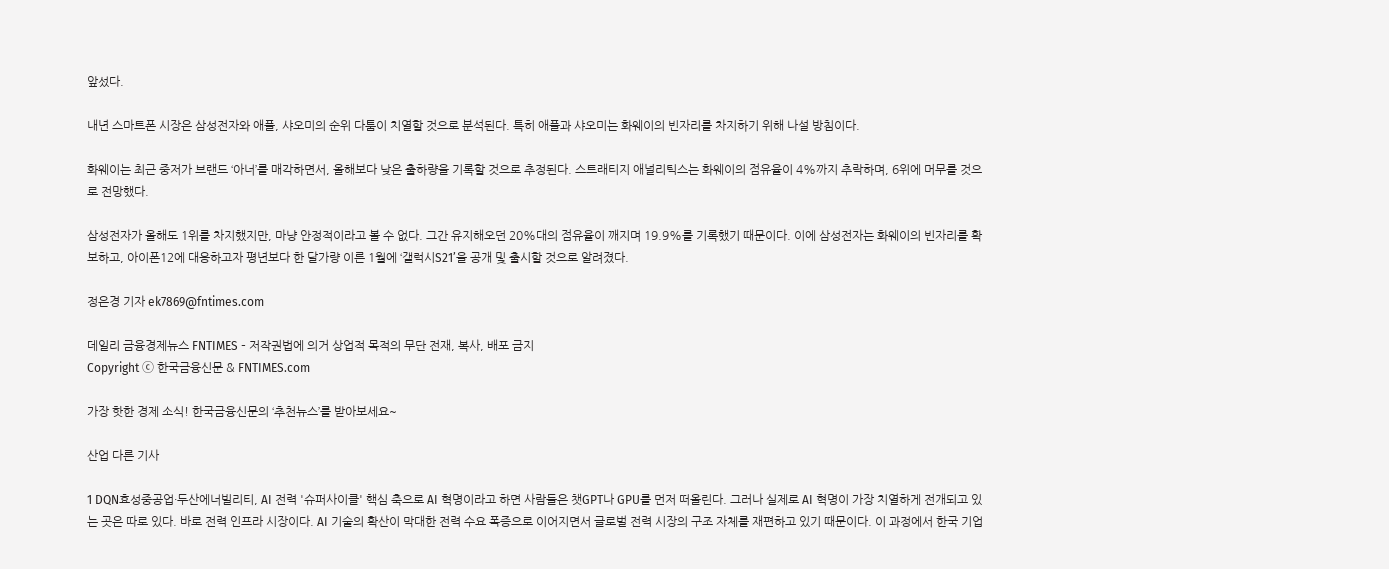앞섰다.

내년 스마트폰 시장은 삼성전자와 애플, 샤오미의 순위 다툼이 치열할 것으로 분석된다. 특히 애플과 샤오미는 화웨이의 빈자리를 차지하기 위해 나설 방침이다.

화웨이는 최근 중저가 브랜드 ‘아너’를 매각하면서, 올해보다 낮은 출하량을 기록할 것으로 추정된다. 스트래티지 애널리틱스는 화웨이의 점유율이 4%까지 추락하며, 6위에 머무를 것으로 전망했다.

삼성전자가 올해도 1위를 차지했지만, 마냥 안정적이라고 볼 수 없다. 그간 유지해오던 20%대의 점유율이 깨지며 19.9%를 기록했기 때문이다. 이에 삼성전자는 화웨이의 빈자리를 확보하고, 아이폰12에 대응하고자 평년보다 한 달가량 이른 1월에 ‘갤럭시S21’을 공개 및 출시할 것으로 알려졌다.

정은경 기자 ek7869@fntimes.com

데일리 금융경제뉴스 FNTIMES - 저작권법에 의거 상업적 목적의 무단 전재, 복사, 배포 금지
Copyright ⓒ 한국금융신문 & FNTIMES.com

가장 핫한 경제 소식! 한국금융신문의 ‘추천뉴스’를 받아보세요~

산업 다른 기사

1 DQN효성중공업·두산에너빌리티, AI 전력 '슈퍼사이클' 핵심 축으로 AI 혁명이라고 하면 사람들은 챗GPT나 GPU를 먼저 떠올린다. 그러나 실제로 AI 혁명이 가장 치열하게 전개되고 있는 곳은 따로 있다. 바로 전력 인프라 시장이다. AI 기술의 확산이 막대한 전력 수요 폭증으로 이어지면서 글로벌 전력 시장의 구조 자체를 재편하고 있기 때문이다. 이 과정에서 한국 기업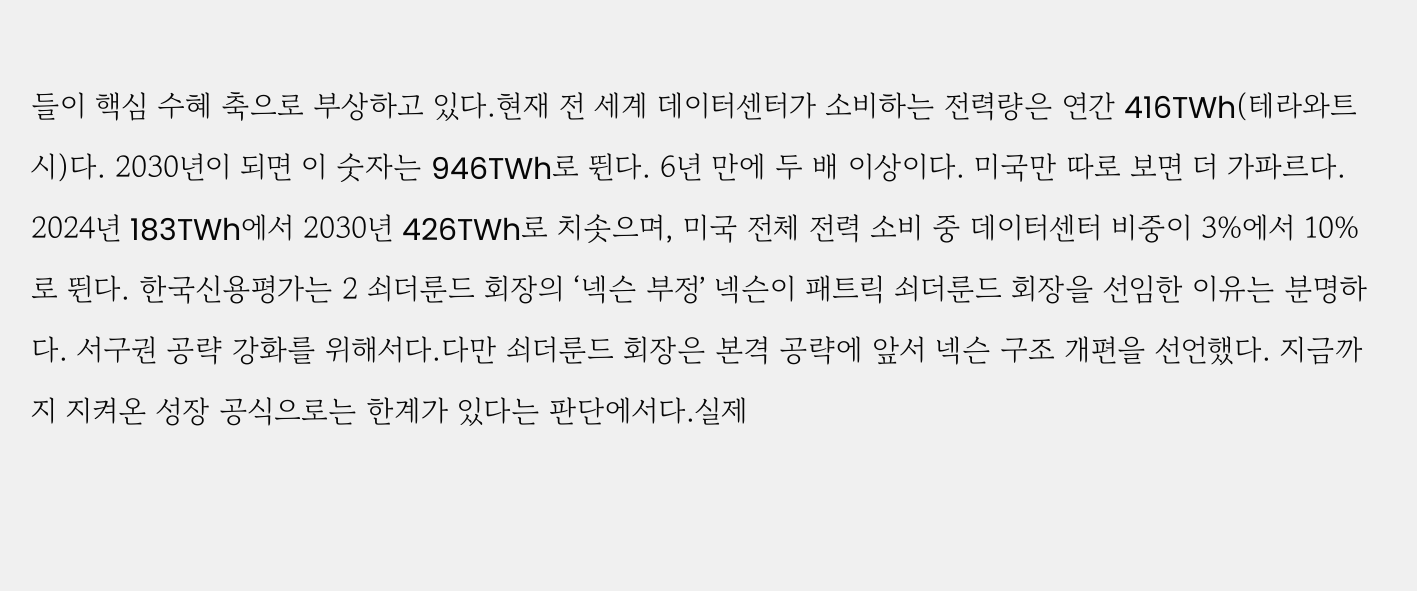들이 핵심 수혜 축으로 부상하고 있다.현재 전 세계 데이터센터가 소비하는 전력량은 연간 416TWh(테라와트시)다. 2030년이 되면 이 숫자는 946TWh로 뛴다. 6년 만에 두 배 이상이다. 미국만 따로 보면 더 가파르다. 2024년 183TWh에서 2030년 426TWh로 치솟으며, 미국 전체 전력 소비 중 데이터센터 비중이 3%에서 10%로 뛴다. 한국신용평가는 2 쇠더룬드 회장의 ‘넥슨 부정ʼ 넥슨이 패트릭 쇠더룬드 회장을 선임한 이유는 분명하다. 서구권 공략 강화를 위해서다.다만 쇠더룬드 회장은 본격 공략에 앞서 넥슨 구조 개편을 선언했다. 지금까지 지켜온 성장 공식으로는 한계가 있다는 판단에서다.실제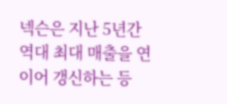넥슨은 지난 5년간 역대 최대 매출을 연이어 갱신하는 등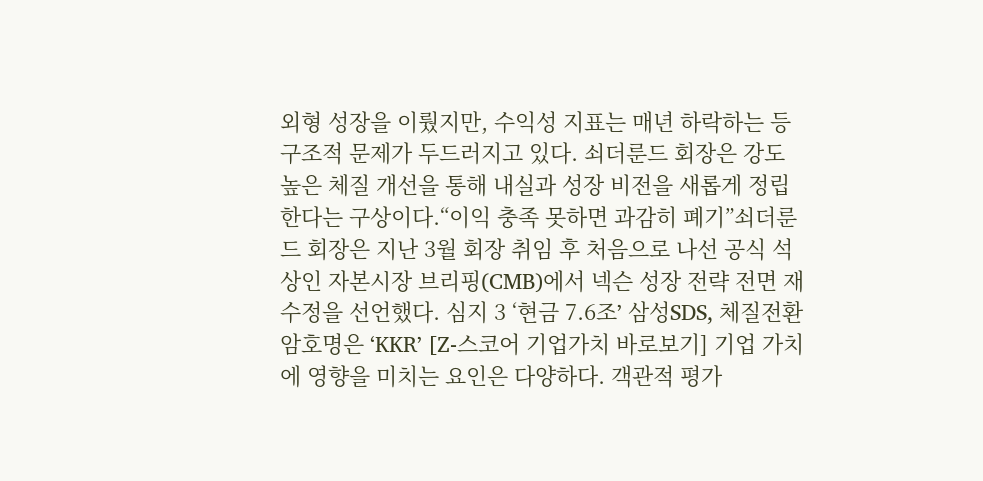외형 성장을 이뤘지만, 수익성 지표는 매년 하락하는 등 구조적 문제가 두드러지고 있다. 쇠더룬드 회장은 강도 높은 체질 개선을 통해 내실과 성장 비전을 새롭게 정립한다는 구상이다.“이익 충족 못하면 과감히 폐기”쇠더룬드 회장은 지난 3월 회장 취임 후 처음으로 나선 공식 석상인 자본시장 브리핑(CMB)에서 넥슨 성장 전략 전면 재수정을 선언했다. 심지 3 ‘현금 7.6조ʼ 삼성SDS, 체질전환 암호명은 ‘KKRʼ [Z-스코어 기업가치 바로보기] 기업 가치에 영향을 미치는 요인은 다양하다. 객관적 평가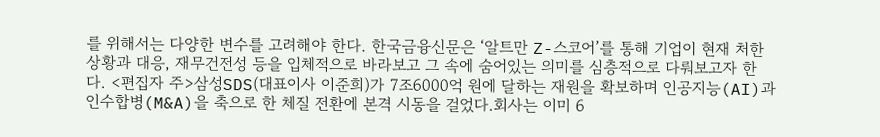를 위해서는 다양한 변수를 고려해야 한다. 한국금융신문은 ‘알트만 Z-스코어’를 통해 기업이 현재 처한 상황과 대응, 재무건전성 등을 입체적으로 바라보고 그 속에 숨어있는 의미를 심층적으로 다뤄보고자 한다. <편집자 주>삼성SDS(대표이사 이준희)가 7조6000억 원에 달하는 재원을 확보하며 인공지능(AI)과 인수합병(M&A)을 축으로 한 체질 전환에 본격 시동을 걸었다.회사는 이미 6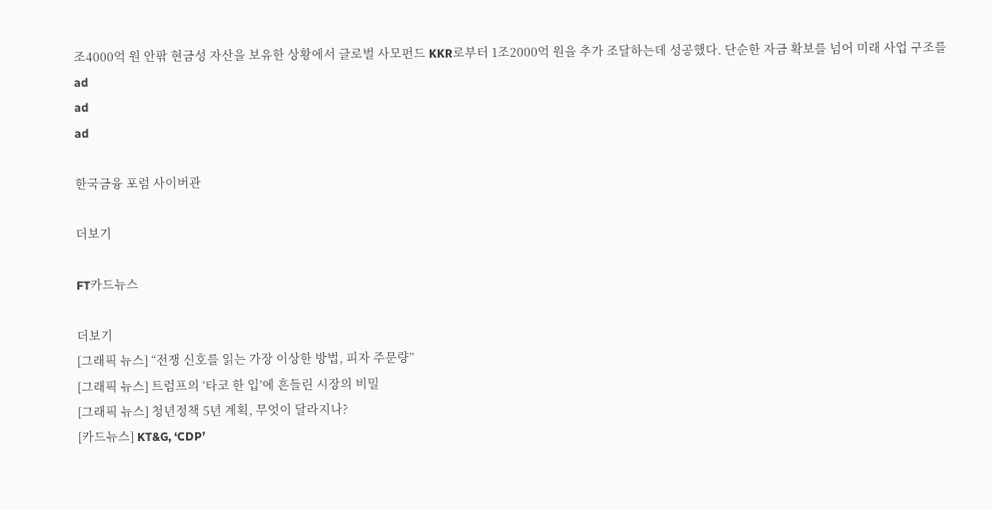조4000억 원 안팎 현금성 자산을 보유한 상황에서 글로벌 사모펀드 KKR로부터 1조2000억 원을 추가 조달하는데 성공했다. 단순한 자금 확보를 넘어 미래 사업 구조를
ad
ad
ad

한국금융 포럼 사이버관

더보기

FT카드뉴스

더보기
[그래픽 뉴스] “전쟁 신호를 읽는 가장 이상한 방법, 피자 주문량”
[그래픽 뉴스] 트럼프의 ‘타코 한 입’에 흔들린 시장의 비밀
[그래픽 뉴스] 청년정책 5년 계획, 무엇이 달라지나?
[카드뉴스] KT&G, ‘CDP’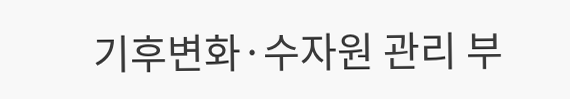기후변화·수자원 관리 부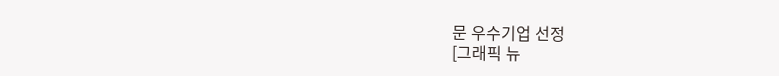문 우수기업 선정
[그래픽 뉴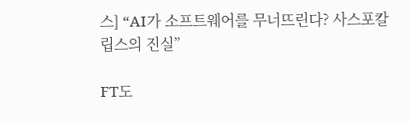스] “AI가 소프트웨어를 무너뜨린다? 사스포칼립스의 진실”

FT도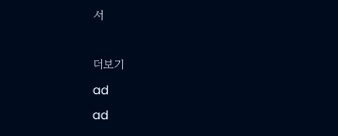서

더보기
ad
ad